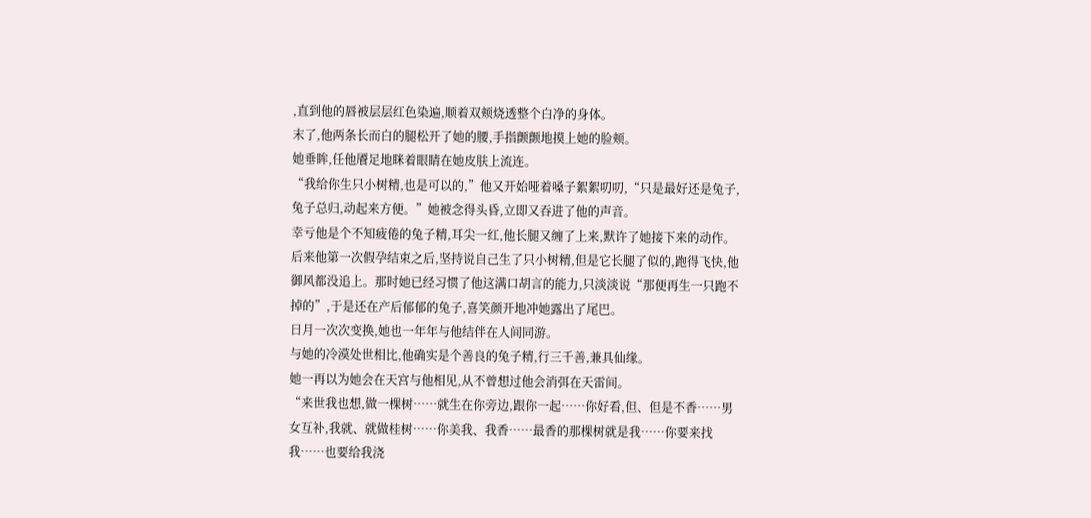,直到他的唇被层层红色染遍,顺着双颊烧透整个白净的身体。
末了,他两条长而白的腿松开了她的腰,手指颤颤地摸上她的脸颊。
她垂眸,任他餍足地眯着眼睛在她皮肤上流连。
“我给你生只小树精,也是可以的,”他又开始哑着嗓子絮絮叨叨,“只是最好还是兔子,兔子总归,动起来方便。”她被念得头昏,立即又吞进了他的声音。
幸亏他是个不知疲倦的兔子精,耳尖一红,他长腿又缠了上来,默许了她接下来的动作。
后来他第一次假孕结束之后,坚持说自己生了只小树精,但是它长腿了似的,跑得飞快,他御风都没追上。那时她已经习惯了他这满口胡言的能力,只淡淡说“那便再生一只跑不掉的”,于是还在产后郁郁的兔子,喜笑颜开地冲她露出了尾巴。
日月一次次变换,她也一年年与他结伴在人间同游。
与她的冷漠处世相比,他确实是个善良的兔子精,行三千善,兼具仙缘。
她一再以为她会在天宫与他相见,从不曾想过他会消弭在天雷间。
“来世我也想,做一棵树……就生在你旁边,跟你一起……你好看,但、但是不香……男女互补,我就、就做桂树……你美我、我香……最香的那棵树就是我……你要来找我……也要给我浇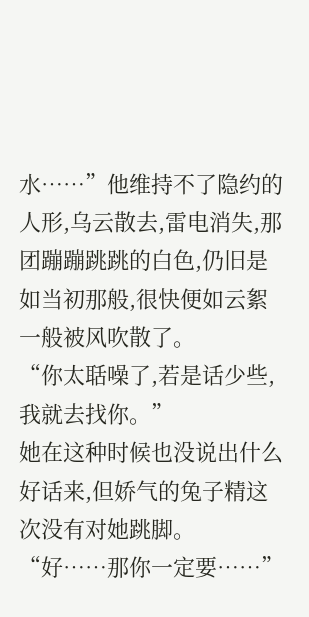水……”他维持不了隐约的人形,乌云散去,雷电消失,那团蹦蹦跳跳的白色,仍旧是如当初那般,很快便如云絮一般被风吹散了。
“你太聒噪了,若是话少些,我就去找你。”
她在这种时候也没说出什么好话来,但娇气的兔子精这次没有对她跳脚。
“好……那你一定要……”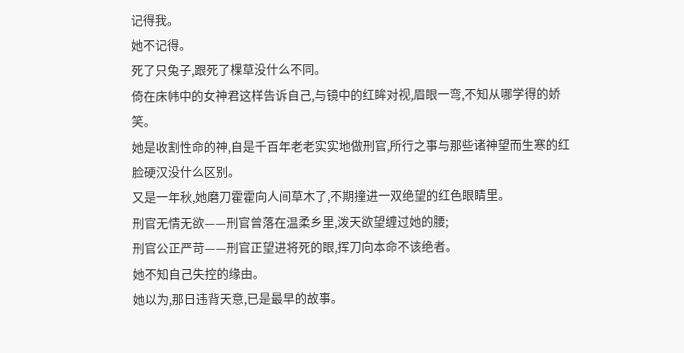记得我。
她不记得。
死了只兔子,跟死了棵草没什么不同。
倚在床帏中的女神君这样告诉自己,与镜中的红眸对视,眉眼一弯,不知从哪学得的娇笑。
她是收割性命的神,自是千百年老老实实地做刑官,所行之事与那些诸神望而生寒的红脸硬汉没什么区别。
又是一年秋,她磨刀霍霍向人间草木了,不期撞进一双绝望的红色眼睛里。
刑官无情无欲——刑官曾落在温柔乡里,泼天欲望缠过她的腰;
刑官公正严苛——刑官正望进将死的眼,挥刀向本命不该绝者。
她不知自己失控的缘由。
她以为,那日违背天意,已是最早的故事。